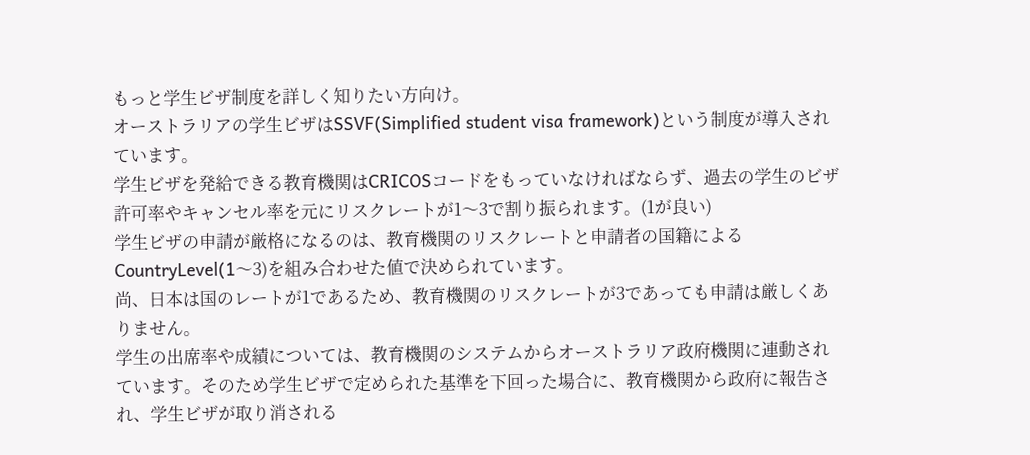もっと学生ビザ制度を詳しく知りたい方向け。
オーストラリアの学生ビザはSSVF(Simplified student visa framework)という制度が導入されています。
学生ビザを発給できる教育機関はCRICOSコードをもっていなければならず、過去の学生のビザ許可率やキャンセル率を元にリスクレートが1〜3で割り振られます。(1が良い)
学生ビザの申請が厳格になるのは、教育機関のリスクレートと申請者の国籍によるCountryLevel(1〜3)を組み合わせた値で決められています。
尚、日本は国のレートが1であるため、教育機関のリスクレートが3であっても申請は厳しくありません。
学生の出席率や成績については、教育機関のシステムからオーストラリア政府機関に連動されています。そのため学生ビザで定められた基準を下回った場合に、教育機関から政府に報告され、学生ビザが取り消される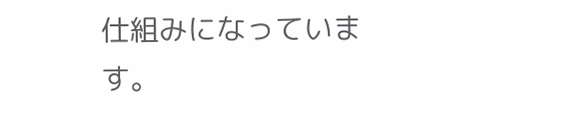仕組みになっています。